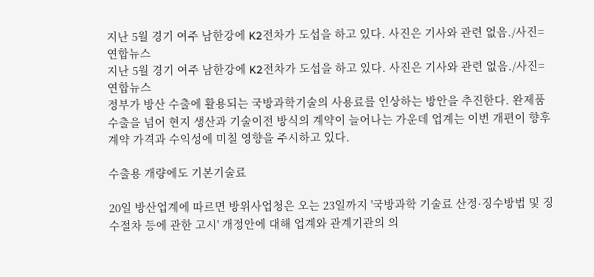지난 5월 경기 여주 남한강에 K2전차가 도섭을 하고 있다. 사진은 기사와 관련 없음./사진=연합뉴스
지난 5월 경기 여주 남한강에 K2전차가 도섭을 하고 있다. 사진은 기사와 관련 없음./사진=연합뉴스
정부가 방산 수출에 활용되는 국방과학기술의 사용료를 인상하는 방안을 추진한다. 완제품 수출을 넘어 현지 생산과 기술이전 방식의 계약이 늘어나는 가운데 업계는 이번 개편이 향후 계약 가격과 수익성에 미칠 영향을 주시하고 있다.

수출용 개량에도 기본기술료

20일 방산업계에 따르면 방위사업청은 오는 23일까지 '국방과학 기술료 산정·징수방법 및 징수절차 등에 관한 고시' 개정안에 대해 업계와 관계기관의 의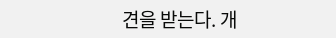견을 받는다. 개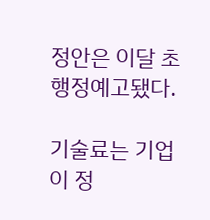정안은 이달 초 행정예고됐다.

기술료는 기업이 정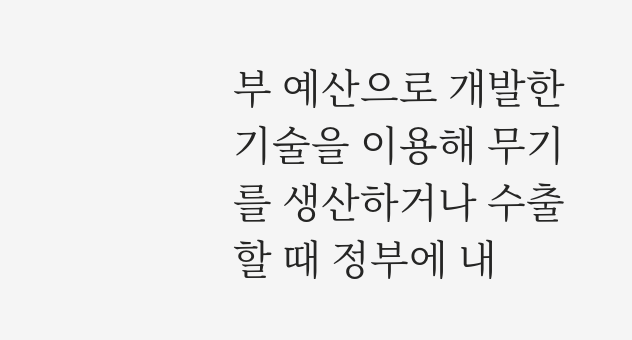부 예산으로 개발한 기술을 이용해 무기를 생산하거나 수출할 때 정부에 내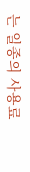는 일종의 사용료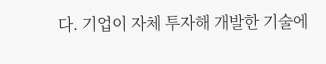다. 기업이 자체 투자해 개발한 기술에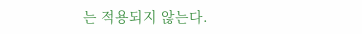는 적용되지 않는다.